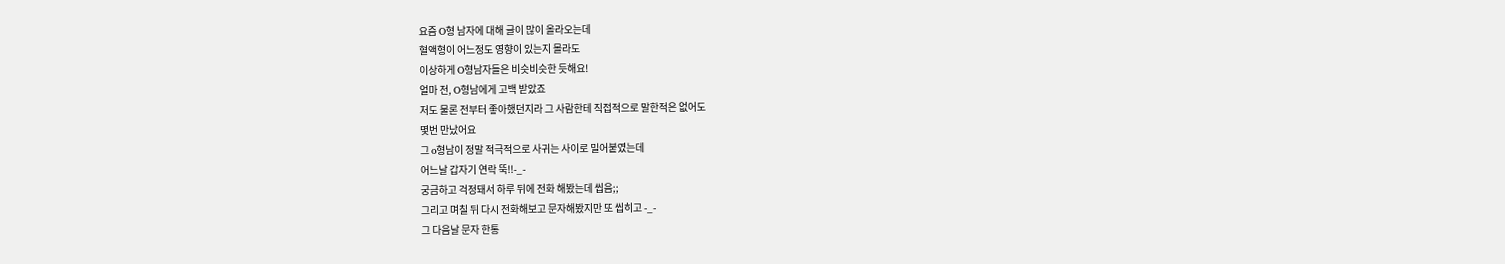요즘 O형 남자에 대해 글이 많이 올라오는데
혈액형이 어느정도 영향이 있는지 몰라도
이상하게 O형남자들은 비슷비슷한 듯해요!
얼마 전, O형남에게 고백 받았죠
저도 물론 전부터 좋아했던지라 그 사람한테 직접적으로 말한적은 없어도
몇번 만났어요
그 o형남이 정말 적극적으로 사귀는 사이로 밀어붙였는데
어느날 갑자기 연락 뚝!!-_-
궁금하고 걱정돼서 하루 뒤에 전화 해봤는데 씹음;;
그리고 며칠 뒤 다시 전화해보고 문자해봤지만 또 씹히고 -_-
그 다음날 문자 한통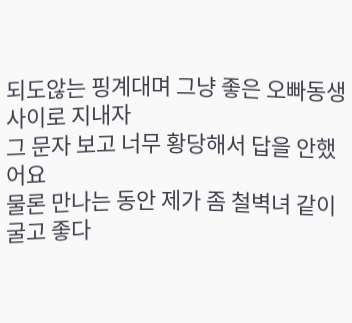되도않는 핑계대며 그냥 좋은 오빠동생사이로 지내자
그 문자 보고 너무 황당해서 답을 안했어요
물론 만나는 동안 제가 좀 철벽녀 같이 굴고 좋다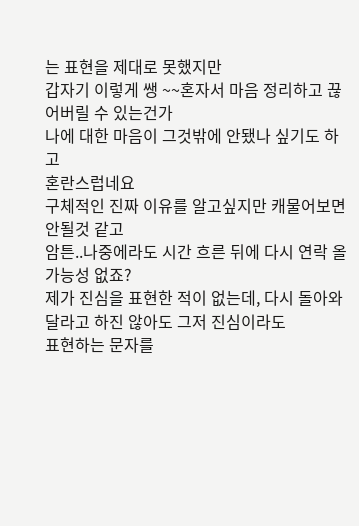는 표현을 제대로 못했지만
갑자기 이렇게 쌩 ~~혼자서 마음 정리하고 끊어버릴 수 있는건가
나에 대한 마음이 그것밖에 안됐나 싶기도 하고
혼란스럽네요
구체적인 진짜 이유를 알고싶지만 캐물어보면 안될것 같고
암튼..나중에라도 시간 흐른 뒤에 다시 연락 올 가능성 없죠?
제가 진심을 표현한 적이 없는데, 다시 돌아와달라고 하진 않아도 그저 진심이라도
표현하는 문자를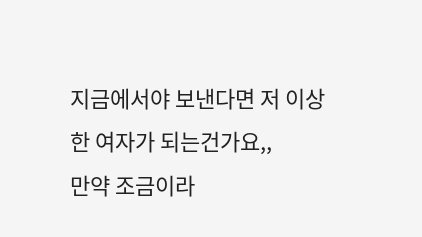지금에서야 보낸다면 저 이상한 여자가 되는건가요,,
만약 조금이라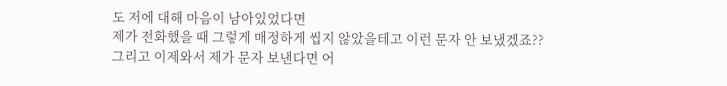도 저에 대해 마음이 남아있었다면
제가 전화했을 때 그렇게 매정하게 씹지 않았을테고 이런 문자 안 보냈겠죠??
그리고 이제와서 제가 문자 보낸다면 어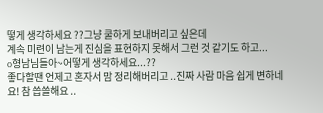떻게 생각하세요 ??그냥 쿨하게 보내버리고 싶은데
계속 미련이 남는게 진심을 표현하지 못해서 그런 것 같기도 하고...
o형남님들아~어떻게 생각하세요...??
좋다할땐 언제고 혼자서 맘 정리해버리고 ..진짜 사람 마음 쉽게 변하네요! 참 씁쓸해요 ..